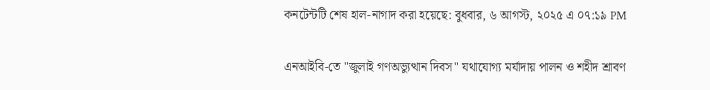কনটেন্টটি শেষ হাল-নাগাদ করা হয়েছে: বুধবার, ৬ আগস্ট, ২০২৫ এ ০৭:১৯ PM

এনআইবি-তে "জুলাই গণঅভ্যুত্থান দিবস" যথাযোগ্য মর্যাদায় পালন ও শহীদ শ্রাবণ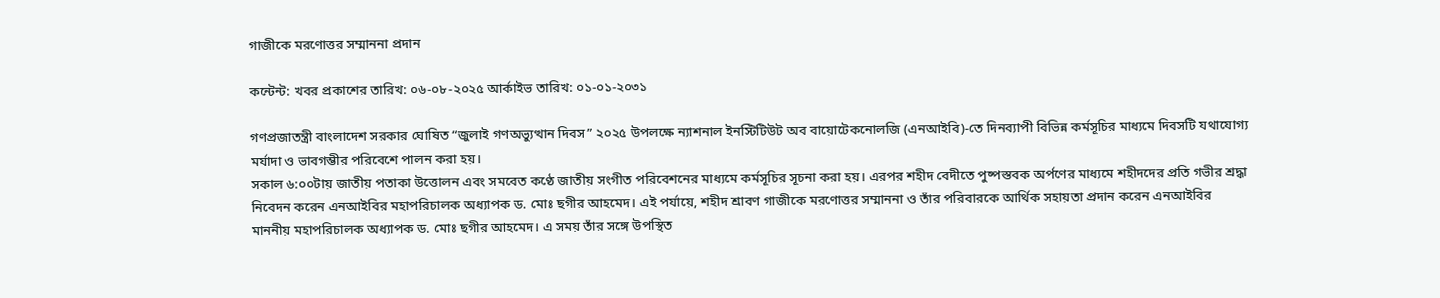গাজীকে মরণোত্তর সম্মাননা প্রদান

কন্টেন্ট: খবর প্রকাশের তারিখ: ০৬-০৮-২০২৫ আর্কাইভ তারিখ: ০১-০১-২০৩১

গণপ্রজাতন্ত্রী বাংলাদেশ সরকার ঘোষিত “জুলাই গণঅভ্যুত্থান দিবস” ২০২৫ উপলক্ষে ন্যাশনাল ইনস্টিটিউট অব বায়োটেকনোলজি (এনআইবি)-তে দিনব্যাপী বিভিন্ন কর্মসূচির মাধ্যমে দিবসটি যথাযোগ্য মর্যাদা ও ভাবগম্ভীর পরিবেশে পালন করা হয়।
সকাল ৬:০০টায় জাতীয় পতাকা উত্তোলন এবং সমবেত কণ্ঠে জাতীয় সংগীত পরিবেশনের মাধ্যমে কর্মসূচির সূচনা করা হয়। এরপর শহীদ বেদীতে পুষ্পস্তবক অর্পণের মাধ্যমে শহীদদের প্রতি গভীর শ্রদ্ধা নিবেদন করেন এনআইবির মহাপরিচালক অধ্যাপক ড. মোঃ ছগীর আহমেদ। এই পর্যায়ে, শহীদ শ্রাবণ গাজীকে মরণোত্তর সম্মাননা ও তাঁর পরিবারকে আর্থিক সহায়তা প্রদান করেন এনআইবির মাননীয় মহাপরিচালক অধ্যাপক ড. মোঃ ছগীর আহমেদ। এ সময় তাঁর সঙ্গে উপস্থিত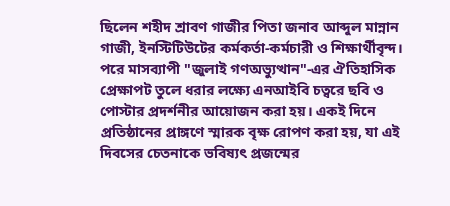ছিলেন শহীদ শ্রাবণ গাজীর পিতা জনাব আব্দুল মান্নান গাজী, ইনস্টিটিউটের কর্মকর্তা-কর্মচারী ও শিক্ষার্থীবৃন্দ।
পরে মাসব্যাপী "জুলাই গণঅভ্যুত্থান"-এর ঐতিহাসিক প্রেক্ষাপট তুলে ধরার লক্ষ্যে এনআইবি চত্বরে ছবি ও পোস্টার প্রদর্শনীর আয়োজন করা হয়। একই দিনে প্রতিষ্ঠানের প্রাঙ্গণে স্মারক বৃক্ষ রোপণ করা হয়, যা এই দিবসের চেতনাকে ভবিষ্যৎ প্রজন্মের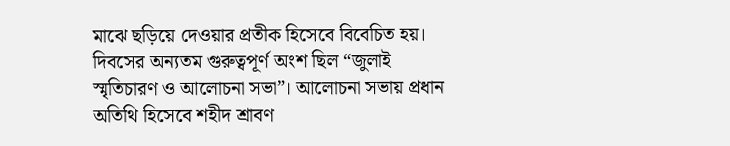মাঝে ছড়িয়ে দেওয়ার প্রতীক হিসেবে বিবেচিত হয়। দিবসের অন্যতম গুরুত্বপূর্ণ অংশ ছিল “জুলাই স্মৃতিচারণ ও আলোচনা সভা”। আলোচনা সভায় প্রধান অতিথি হিসেবে শহীদ শ্রাবণ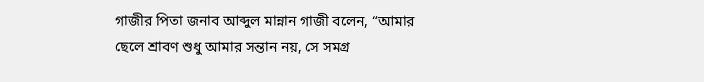গাজীর পিতা জনাব আব্দুল মান্নান গাজী বলেন, “আমার ছেলে শ্রাবণ শুধু আমার সন্তান নয়, সে সমগ্র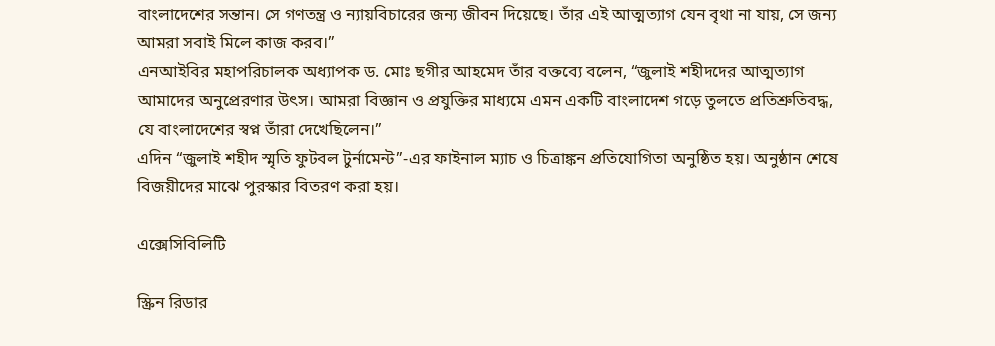বাংলাদেশের সন্তান। সে গণতন্ত্র ও ন্যায়বিচারের জন্য জীবন দিয়েছে। তাঁর এই আত্মত্যাগ যেন বৃথা না যায়, সে জন্য আমরা সবাই মিলে কাজ করব।”
এনআইবির মহাপরিচালক অধ্যাপক ড. মোঃ ছগীর আহমেদ তাঁর বক্তব্যে বলেন, “জুলাই শহীদদের আত্মত্যাগ আমাদের অনুপ্রেরণার উৎস। আমরা বিজ্ঞান ও প্রযুক্তির মাধ্যমে এমন একটি বাংলাদেশ গড়ে তুলতে প্রতিশ্রুতিবদ্ধ, যে বাংলাদেশের স্বপ্ন তাঁরা দেখেছিলেন।”
এদিন “জুলাই শহীদ স্মৃতি ফুটবল টুর্নামেন্ট”-এর ফাইনাল ম্যাচ ও চিত্রাঙ্কন প্রতিযোগিতা অনুষ্ঠিত হয়। অনুষ্ঠান শেষে বিজয়ীদের মাঝে পুরস্কার বিতরণ করা হয়।

এক্সেসিবিলিটি

স্ক্রিন রিডার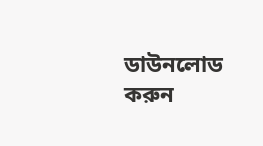ডাউনলোড করুন